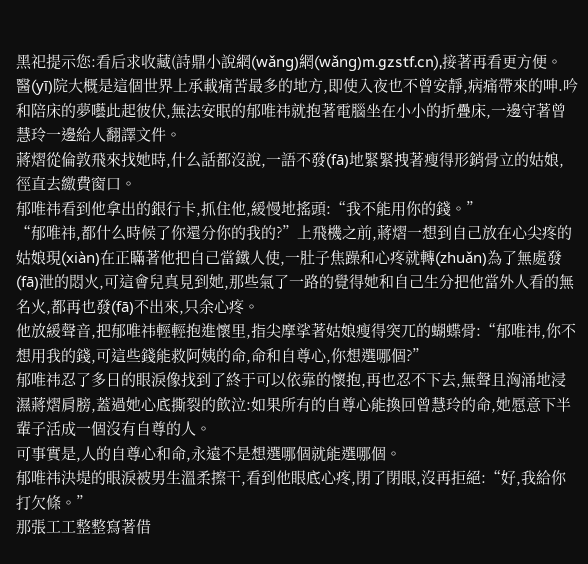黑祀提示您:看后求收藏(詩鼎小說網(wǎng)網(wǎng)m.gzstf.cn),接著再看更方便。
醫(yī)院大概是這個世界上承載痛苦最多的地方,即使入夜也不曾安靜,病痛帶來的呻.吟和陪床的夢囈此起彼伏,無法安眠的郁唯祎就抱著電腦坐在小小的折疊床,一邊守著曾慧玲一邊給人翻譯文件。
蔣熠從倫敦飛來找她時,什么話都沒說,一語不發(fā)地緊緊拽著瘦得形銷骨立的姑娘,徑直去繳費窗口。
郁唯祎看到他拿出的銀行卡,抓住他,緩慢地搖頭:“我不能用你的錢。”
“郁唯祎,都什么時候了你還分你的我的?”上飛機之前,蔣熠一想到自己放在心尖疼的姑娘現(xiàn)在正瞞著他把自己當鐵人使,一肚子焦躁和心疼就轉(zhuǎn)為了無處發(fā)泄的悶火,可這會兒真見到她,那些氣了一路的覺得她和自己生分把他當外人看的無名火,都再也發(fā)不出來,只余心疼。
他放緩聲音,把郁唯祎輕輕抱進懷里,指尖摩挲著姑娘瘦得突兀的蝴蝶骨:“郁唯祎,你不想用我的錢,可這些錢能救阿姨的命,命和自尊心,你想選哪個?”
郁唯祎忍了多日的眼淚像找到了終于可以依靠的懷抱,再也忍不下去,無聲且洶涌地浸濕蔣熠肩膀,蓋過她心底撕裂的飲泣:如果所有的自尊心能換回曾慧玲的命,她愿意下半輩子活成一個沒有自尊的人。
可事實是,人的自尊心和命,永遠不是想選哪個就能選哪個。
郁唯祎決堤的眼淚被男生溫柔擦干,看到他眼底心疼,閉了閉眼,沒再拒絕:“好,我給你打欠條。”
那張工工整整寫著借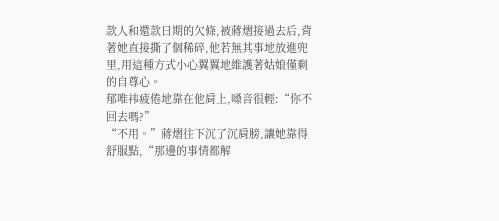款人和還款日期的欠條,被蔣熠接過去后,背著她直接撕了個稀碎,他若無其事地放進兜里,用這種方式小心翼翼地維護著姑娘僅剩的自尊心。
郁唯祎疲倦地靠在他肩上,嗓音很輕:“你不回去嗎?”
“不用。”蔣熠往下沉了沉肩膀,讓她靠得舒服點,“那邊的事情都解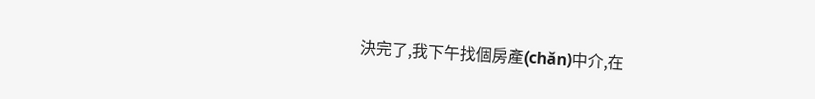決完了,我下午找個房產(chǎn)中介,在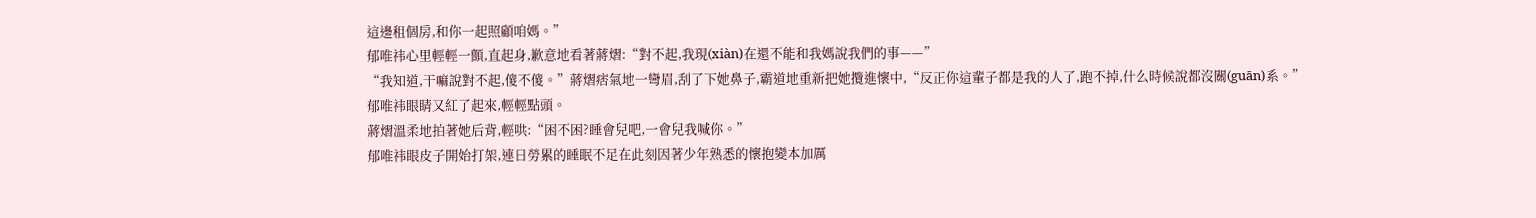這邊租個房,和你一起照顧咱媽。”
郁唯祎心里輕輕一顫,直起身,歉意地看著蔣熠:“對不起,我現(xiàn)在還不能和我媽說我們的事——”
“我知道,干嘛說對不起,傻不傻。”蔣熠痞氣地一彎眉,刮了下她鼻子,霸道地重新把她攬進懷中,“反正你這輩子都是我的人了,跑不掉,什么時候說都沒關(guān)系。”
郁唯祎眼睛又紅了起來,輕輕點頭。
蔣熠溫柔地拍著她后背,輕哄:“困不困?睡會兒吧,一會兒我喊你。”
郁唯祎眼皮子開始打架,連日勞累的睡眠不足在此刻因著少年熟悉的懷抱變本加厲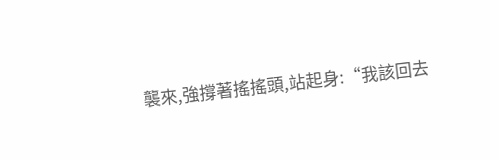襲來,強撐著搖搖頭,站起身:“我該回去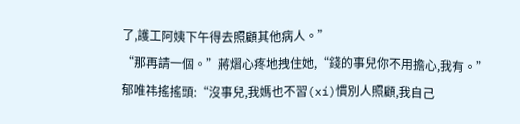了,護工阿姨下午得去照顧其他病人。”
“那再請一個。”蔣熠心疼地拽住她,“錢的事兒你不用擔心,我有。”
郁唯祎搖搖頭:“沒事兒,我媽也不習(xí)慣別人照顧,我自己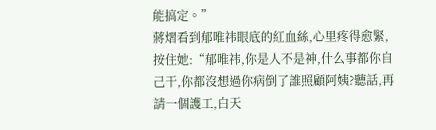能搞定。”
蔣熠看到郁唯祎眼底的紅血絲,心里疼得愈緊,按住她:“郁唯祎,你是人不是神,什么事都你自己干,你都沒想過你病倒了誰照顧阿姨?聽話,再請一個護工,白天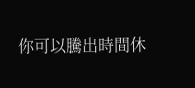你可以騰出時間休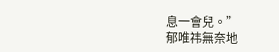息一會兒。”
郁唯祎無奈地